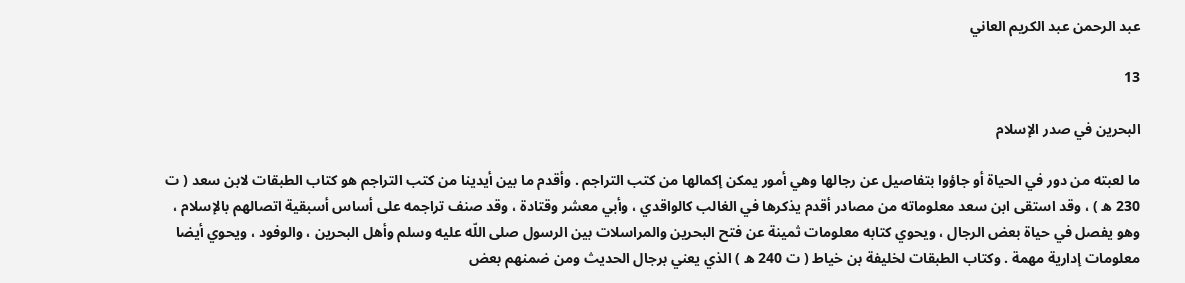عبد الرحمن عبد الكريم العاني

13

البحرين في صدر الإسلام

ما لعبته من دور في الحياة أو جاؤوا بتفاصيل عن رجالها وهي أمور يمكن إكمالها من كتب التراجم . وأقدم ما بين أيدينا من كتب التراجم هو كتاب الطبقات لابن سعد ( ت 230 ه ) ، وقد استقى ابن سعد معلوماته من مصادر أقدم يذكرها في الغالب كالواقدي ، وأبي معشر وقتادة ، وقد صنف تراجمه على أساس أسبقية اتصالهم بالإسلام ، وهو يفصل في حياة بعض الرجال ، ويحوي كتابه معلومات ثمينة عن فتح البحرين والمراسلات بين الرسول صلى اللّه عليه وسلم وأهل البحرين ، والوفود ، ويحوي أيضا معلومات إدارية مهمة . وكتاب الطبقات لخليفة بن خياط ( ت 240 ه ) الذي يعني برجال الحديث ومن ضمنهم بعض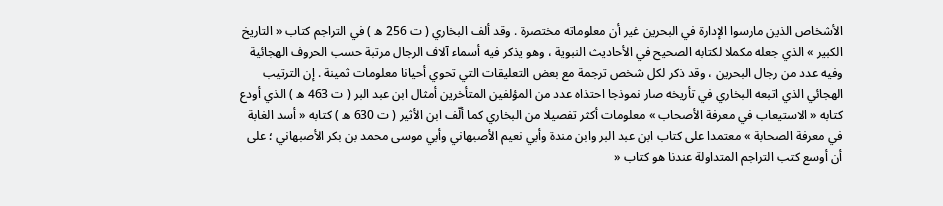الأشخاص الذين مارسوا الإدارة في البحرين غير أن معلوماته مختصرة . وقد ألف البخاري ( ت 256 ه ) في التراجم كتاب « التاريخ الكبير » الذي جعله مكملا لكتابه الصحيح في الأحاديث النبوية ، وهو يذكر فيه أسماء آلاف الرجال مرتبة حسب الحروف الهجائية وفيه عدد من رجال البحرين ، وقد ذكر لكل شخص ترجمة مع بعض التعليقات التي تحوي أحيانا معلومات ثمينة . إن الترتيب الهجائي الذي اتبعه البخاري في تأريخه صار نموذجا احتذاه عدد من المؤلفين المتأخرين أمثال ابن عبد البر ( ت 463 ه ) الذي أودع كتابه « الاستيعاب في معرفة الأصحاب » معلومات أكثر تفصيلا من البخاري كما ألّف ابن الأثير ( ت 630 ه ) كتابه « أسد الغابة في معرفة الصحابة » معتمدا على كتاب ابن عبد البر وابن مندة وأبي نعيم الأصبهاني وأبي موسى محمد بن بكر الأصبهاني ؛ على أن أوسع كتب التراجم المتداولة عندنا هو كتاب «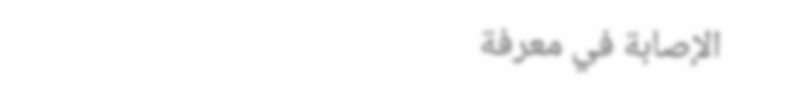الإصابة في معرفة